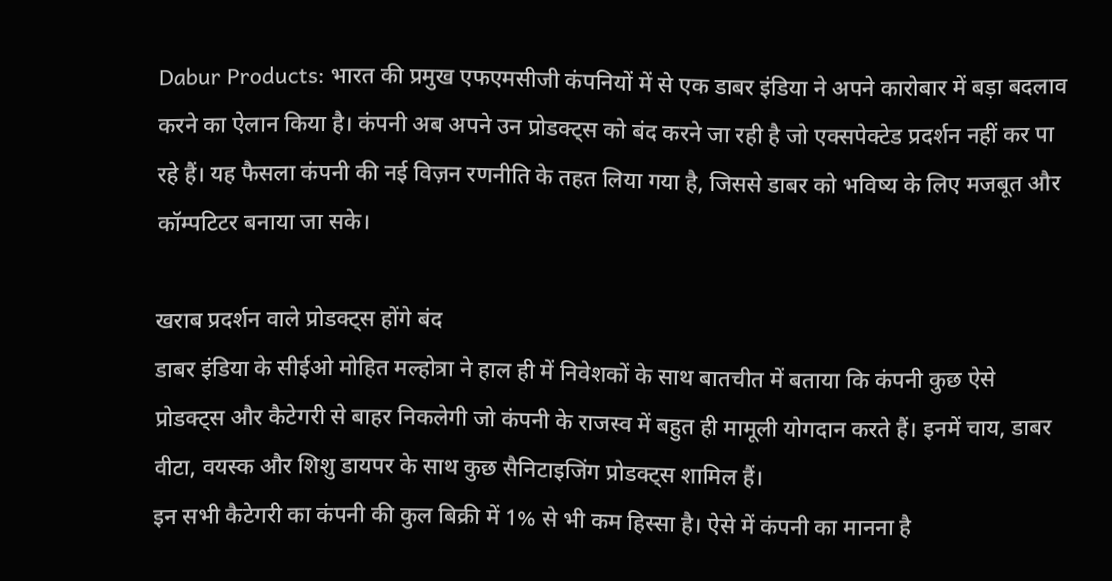Dabur Products: भारत की प्रमुख एफएमसीजी कंपनियों में से एक डाबर इंडिया ने अपने कारोबार में बड़ा बदलाव करने का ऐलान किया है। कंपनी अब अपने उन प्रोडक्ट्स को बंद करने जा रही है जो एक्सपेक्टेड प्रदर्शन नहीं कर पा रहे हैं। यह फैसला कंपनी की नई विज़न रणनीति के तहत लिया गया है, जिससे डाबर को भविष्य के लिए मजबूत और कॉम्पटिटर बनाया जा सके।

खराब प्रदर्शन वाले प्रोडक्ट्स होंगे बंद
डाबर इंडिया के सीईओ मोहित मल्होत्रा ने हाल ही में निवेशकों के साथ बातचीत में बताया कि कंपनी कुछ ऐसे प्रोडक्ट्स और कैटेगरी से बाहर निकलेगी जो कंपनी के राजस्व में बहुत ही मामूली योगदान करते हैं। इनमें चाय, डाबर वीटा, वयस्क और शिशु डायपर के साथ कुछ सैनिटाइजिंग प्रोडक्ट्स शामिल हैं।
इन सभी कैटेगरी का कंपनी की कुल बिक्री में 1% से भी कम हिस्सा है। ऐसे में कंपनी का मानना है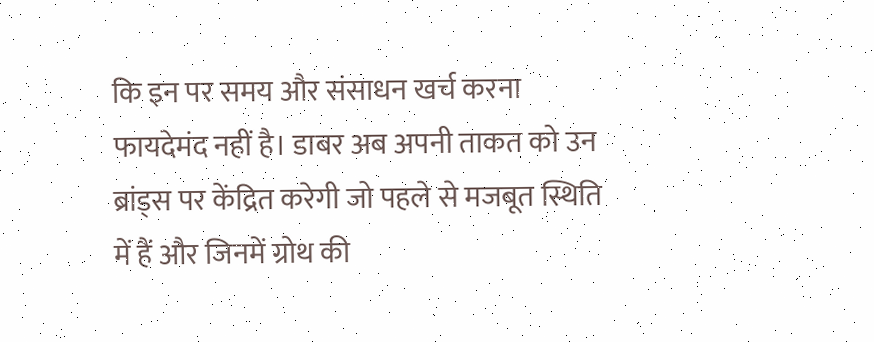कि इन पर समय और संसाधन खर्च करना फायदेमंद नहीं है। डाबर अब अपनी ताकत को उन ब्रांड्स पर केंद्रित करेगी जो पहले से मजबूत स्थिति में हैं और जिनमें ग्रोथ की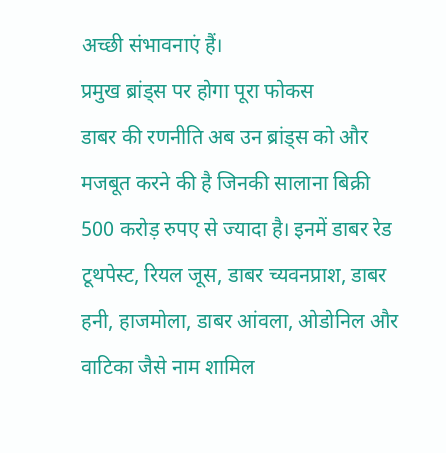अच्छी संभावनाएं हैं।
प्रमुख ब्रांड्स पर होगा पूरा फोकस
डाबर की रणनीति अब उन ब्रांड्स को और मजबूत करने की है जिनकी सालाना बिक्री 500 करोड़ रुपए से ज्यादा है। इनमें डाबर रेड टूथपेस्ट, रियल जूस, डाबर च्यवनप्राश, डाबर हनी, हाजमोला, डाबर आंवला, ओडोनिल और वाटिका जैसे नाम शामिल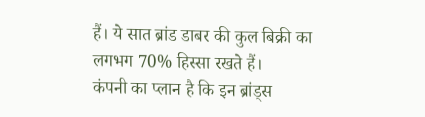हैं। ये सात ब्रांड डाबर की कुल बिक्री का लगभग 70% हिस्सा रखते हैं।
कंपनी का प्लान है कि इन ब्रांड्स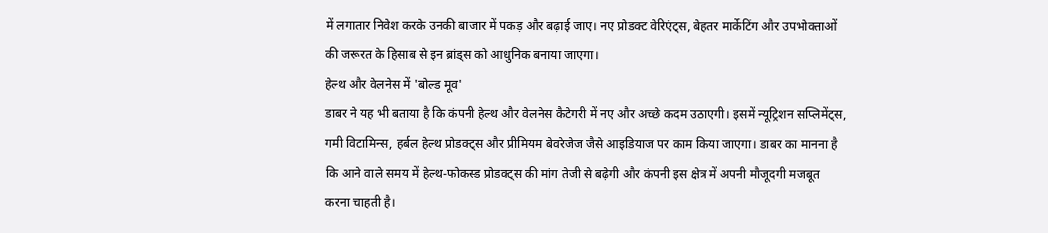में लगातार निवेश करके उनकी बाजार में पकड़ और बढ़ाई जाए। नए प्रोडक्ट वेरिएंट्स, बेहतर मार्केटिंग और उपभोक्ताओं की जरूरत के हिसाब से इन ब्रांड्स को आधुनिक बनाया जाएगा।
हेल्थ और वेलनेस में 'बोल्ड मूव'
डाबर ने यह भी बताया है कि कंपनी हेल्थ और वेलनेस कैटेगरी में नए और अच्छे कदम उठाएगी। इसमें न्यूट्रिशन सप्लिमेंट्स, गमी विटामिन्स, हर्बल हेल्थ प्रोडक्ट्स और प्रीमियम बेवरेजेज जैसे आइडियाज पर काम किया जाएगा। डाबर का मानना है कि आने वाले समय में हेल्थ-फोकस्ड प्रोडक्ट्स की मांग तेजी से बढ़ेगी और कंपनी इस क्षेत्र में अपनी मौजूदगी मजबूत करना चाहती है।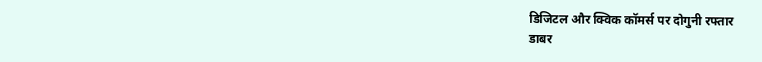डिजिटल और क्विक कॉमर्स पर दोगुनी रफ्तार
डाबर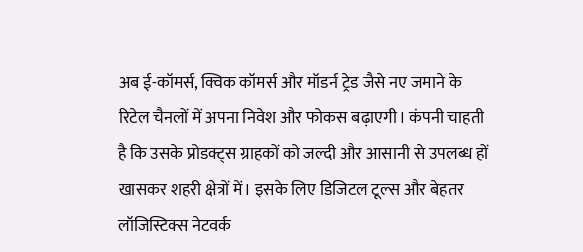अब ई-कॉमर्स, क्विक कॉमर्स और मॉडर्न ट्रेड जैसे नए जमाने के रिटेल चैनलों में अपना निवेश और फोकस बढ़ाएगी। कंपनी चाहती है कि उसके प्रोडक्ट्स ग्राहकों को जल्दी और आसानी से उपलब्ध हों खासकर शहरी क्षेत्रों में। इसके लिए डिजिटल टूल्स और बेहतर लॉजिस्टिक्स नेटवर्क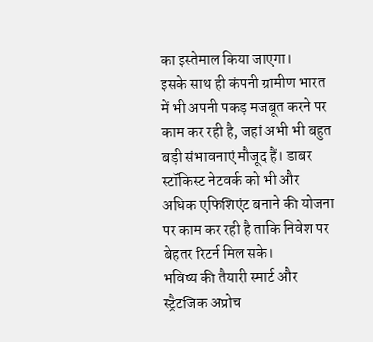का इस्तेमाल किया जाएगा।
इसके साथ ही कंपनी ग्रामीण भारत में भी अपनी पकड़ मजबूत करने पर काम कर रही है, जहां अभी भी बहुत बड़ी संभावनाएं मौजूद हैं। डाबर स्टॉकिस्ट नेटवर्क को भी और अधिक एफिशिएंट बनाने की योजना पर काम कर रही है ताकि निवेश पर बेहतर रिटर्न मिल सके।
भविष्य की तैयारी स्मार्ट और स्ट्रैटजिक अप्रोच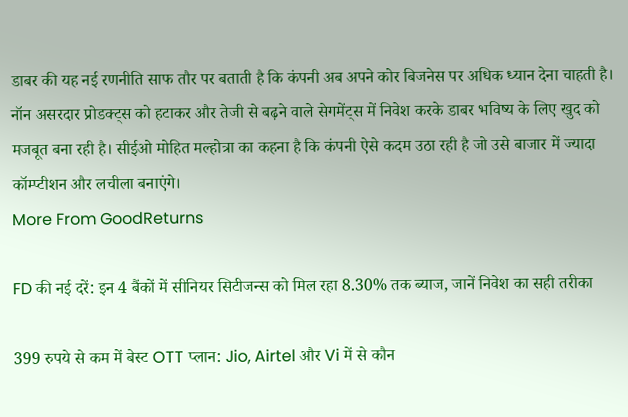डाबर की यह नई रणनीति साफ तौर पर बताती है कि कंपनी अब अपने कोर बिजनेस पर अधिक ध्यान देना चाहती है। नॉन असरदार प्रोडक्ट्स को हटाकर और तेजी से बढ़ने वाले सेगमेंट्स में निवेश करके डाबर भविष्य के लिए खुद को मजबूत बना रही है। सीईओ मोहित मल्होत्रा का कहना है कि कंपनी ऐसे कदम उठा रही है जो उसे बाजार में ज्यादा कॉम्प्टीशन और लचीला बनाएंगे।
More From GoodReturns

FD की नई दरें: इन 4 बैंकों में सीनियर सिटीजन्स को मिल रहा 8.30% तक ब्याज, जानें निवेश का सही तरीका

399 रुपये से कम में बेस्ट OTT प्लान: Jio, Airtel और Vi में से कौन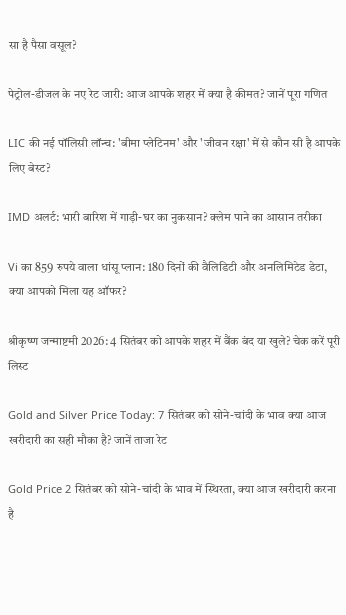सा है पैसा वसूल?

पेट्रोल-डीजल के नए रेट जारी: आज आपके शहर में क्या है कीमत? जानें पूरा गणित

LIC की नई पॉलिसी लॉन्च: 'बीमा प्लेटिनम' और 'जीवन रक्षा' में से कौन सी है आपके लिए बेस्ट?

IMD अलर्ट: भारी बारिश में गाड़ी-घर का नुकसान? क्लेम पाने का आसान तरीका

Vi का 859 रुपये वाला धांसू प्लान: 180 दिनों की वैलिडिटी और अनलिमिटेड डेटा, क्या आपको मिला यह ऑफर?

श्रीकृष्ण जन्माष्टमी 2026: 4 सितंबर को आपके शहर में बैंक बंद या खुले? चेक करें पूरी लिस्ट

Gold and Silver Price Today: 7 सितंबर को सोने-चांदी के भाव क्या आज खरीदारी का सही मौका है? जानें ताजा रेट

Gold Price 2 सितंबर को सोने-चांदी के भाव में स्थिरता, क्या आज खरीदारी करना है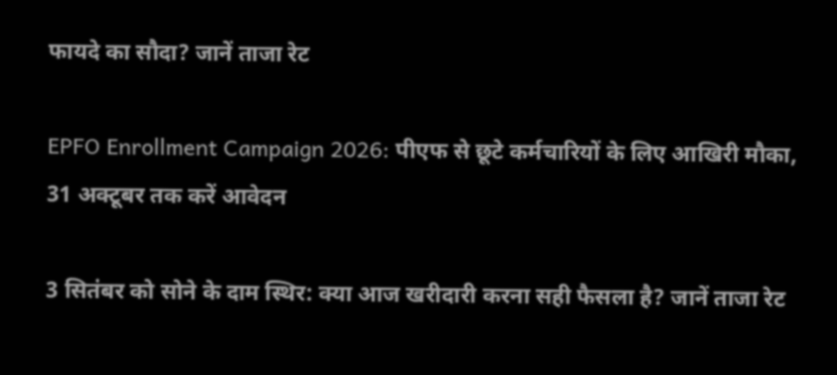फायदे का सौदा? जानें ताजा रेट

EPFO Enrollment Campaign 2026: पीएफ से छूटे कर्मचारियों के लिए आखिरी मौका, 31 अक्टूबर तक करें आवेदन

3 सितंबर को सोने के दाम स्थिर: क्या आज खरीदारी करना सही फैसला है? जानें ताजा रेट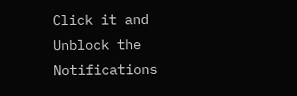Click it and Unblock the Notifications